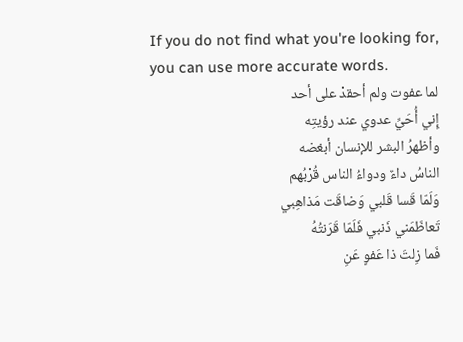If you do not find what you're looking for, you can use more accurate words.
لما عفوت ولم أحقدْ على أحد
إِني أُحَيِّ عدوي عند رؤيتِه
وأظهرُ البشر للإنسان أبغضه
الناسُ داءٌ ودواءُ الناس قُرْبُهم
وَلَمّا قَسا قَلبي وَضاقَت مَذاهِبي
تَعاظَمَني ذَنبي فَلَمّا قَرَنتُهُ
فَما زِلتَ ذا عَفوٍ عَنِ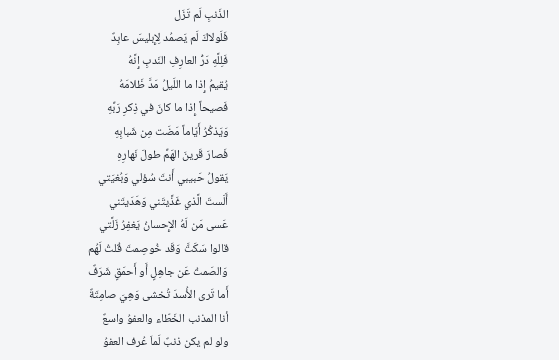الذَنبِ لَم تَزَل
فَلَولاكَ لَم يَصمُد لِإِبليسَ عابِدٌ
فَلِلَّهِ دَرُّ العارِفِ النَدبِ إِنَّهُ
يُقيمُ إِذا ما اللَيلُ مَدَّ ظَلامَهُ
فَصيحاً إِذا ما كانَ في ذِكرِ رَبِّهِ
وَيَذكُرُ أَيّاماً مَضَت مِن شَبابِهِ
فَصارَ قَرينَ الهَمِّ طولَ نَهارِهِ
يَقولُ حَبيبي أَنتَ سُؤلي وَبُغيَتي
أَلَستَ الَّذي غَذَّيتَني وَهَدَيتَني
عَسى مَن لَهُ الإِحسانُ يَغفِرُ زَلَّتي
قالوا سَكَتَّ وَقَد خُوصِمتَ قُلتُ لَهُم
وَالصَمتُ عَن جاهِلٍ أَو أَحمَقٍ شَرَفٌ
أَما تَرى الأُسدَ تُخشى وَهِيَ صامِتَةٌ
أنا المذنب الخَطّاء والعفوُ واسعٌ
ولو لم يكن ذنبٌ لَماَ عُرف العفوُ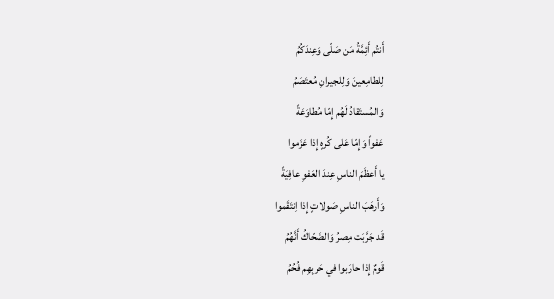أَنتُم أَئِمَّةُ مَن صَلّى وَعِندَكُمُ
لِلطامِعينَ وَلِلجيرانِ مُعتَصَمُ
وَالمُستَقادُ لَهُم إِمّا مُطاوَعَةً
عَفواً وَإِمّا عَلى كُرهٍ إِذا عَزَموا
يا أَعظَمَ الناسِ عِندَ العَفوِ عافِيَةً
وَأَرهَبَ الناسِ صَولاتٍ إِذا اِنتَقَموا
قَد جَرَّبَت مِصرُ وَالضَحّاكُ أَنَّهُمُ
قَومٌ إِذا حارَبوا في حَربِهِم فُحُمُ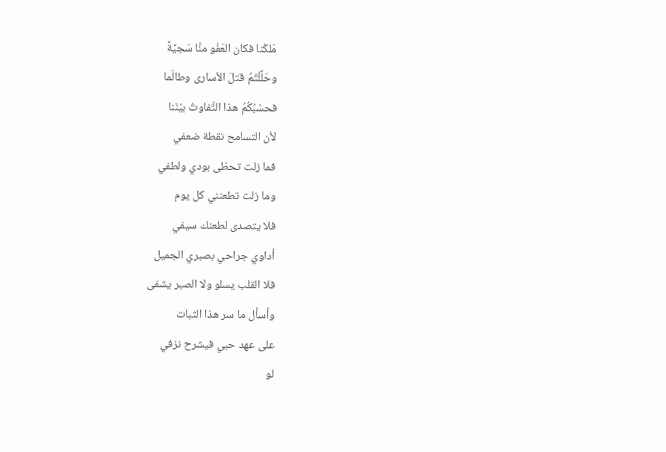مَلكْنا فكان العَفْو منَّا سَجيَّةً
وحَلَّلْتُمُ قتلَ الأسارى وطالَما
فحسْبُكُمُ هذا التَّفاوتُ بيْنَنا
لأن التسامح نقطة ضعفي
فما زلت تحظى بودي ولطفي
وما زلت تطعنني كل يوم
فلا يتصدى لطعنك سيفي
أداوي جراحي بصبري الجميل
فلا القلب يسلو ولا الصبر يشفى
وأسأل ما سر هذا الثبات
على عهد حبي فيشرح نزفي
لو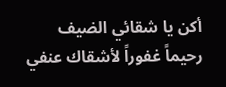أكن يا شقائي الضيف
رحيماً غفوراً لأشقاك عنفي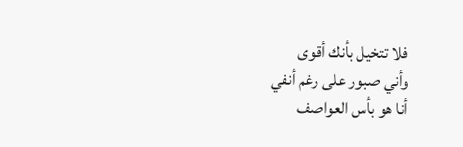فلا تتخيل بأنك أقوى
وأني صبور على رغم أنفي
أنا هو بأس العواصف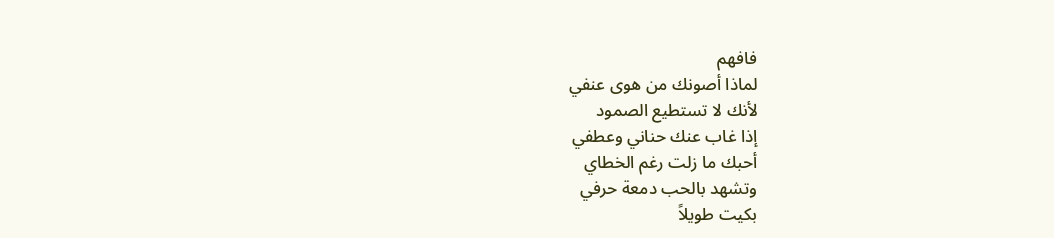فافهم
لماذا أصونك من هوى عنفي
لأنك لا تستطيع الصمود
إذا غاب عنك حناني وعطفي
أحبك ما زلت رغم الخطاي
وتشهد بالحب دمعة حرفي
بكيت طويلاً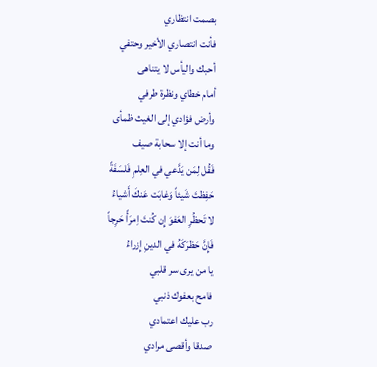بصمت انتظاري
فأنت انتصاري الأخير وحتفي
أحبك واليأس لا يتناهى
أمام خطاي ونظرة طرفي
وأرض فؤادي إلى الغيث ظمأى
وما أنت إلا سحابة صيف
فَقُل لِمَن يَدَّعي في العِلمِ فَلسَفَةً
حَفِظتَ شَيئاً وَغابَت عَنكَ أَشياءُ
لا تَحظُرِ العَفوَ إِن كُنتَ اِمرَأً حَرِجاً
فَإِنَّ حَظرَكَهُ في الدينِ إِزراءُ
يا من يرى سر قلبي
فامح بعفوك ذنبي
رب عليك اعتمادي
صدقا وأقصى مرادي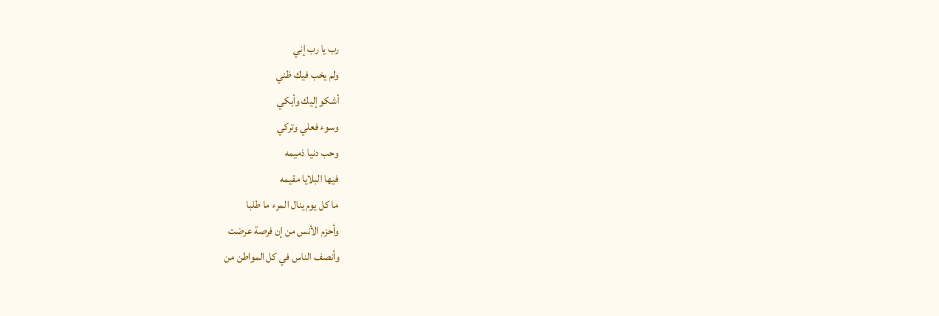رب يا رب إني
ولم يخب فيك ظني
أشكو إليك وأبكي
وسوء فعلي وتركي
وحب دنيا ذميمه
فيها البلايا مقيمه
ما كل يوم ينال المرء ما طلبا
وأحزم الأنس من إن فرصة عرضت
وأنصف الناس في كل المواطن من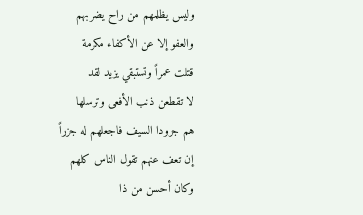وليس يظلمهم من راح يضربهم
والعفو إلا عن الأكفاء مكرمة
قتلت عمراً وتستبقي يزيد لقد
لا تقطعن ذنب الأفعى وترسلها
هم جرودا السيف فاجعلهم له جزراً
إن تعف عنهم تقول الناس كلهم
وكان أحسن من ذا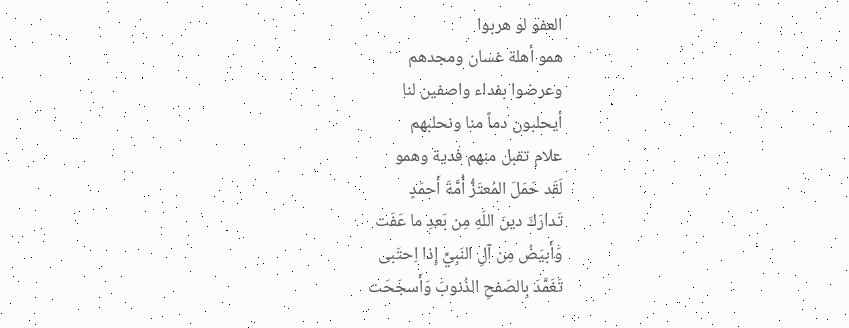العفو لو هربوا
همو أهلة غسان ومجدهم
وعرضوا بفداء واصفين لنا
أيحلبون دماً منا ونحلبهم
علام تقبل منهم فدية وهمو
لَقَد حَمَلَ المُعتَزُّ أُمَّةَ أَحمَدٍ
تَدارَكَ دينَ اللَهِ مِن بَعدِ ما عَفَت
وَأَبيَضُ مِن آلِ النَبِيِّ إِذا اِحتَبى
تَغَمَّدَ بِالصَفحِ الذُنوبَ وَأَسجَحَت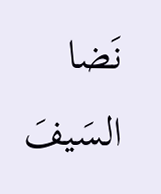نَضا السَيفَ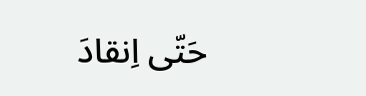حَتّى اِنقادَ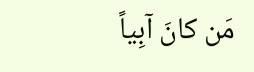مَن كانَ آبِياً